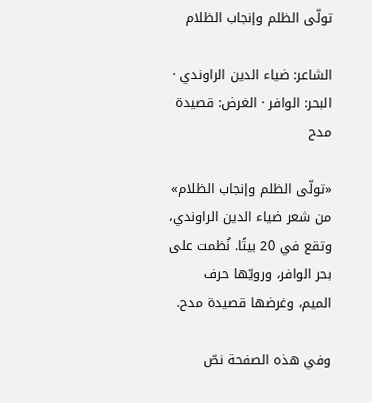تولّى الظلم وإنجاب الظلام

الشاعر: ضياء الدين الراوندي · البحر: الوافر · الغرض: قصيدة مدح

«تولّى الظلم وإنجاب الظلام» من شعر ضياء الدين الراوندي، وتقع في 20 بيتًا. نُظمت على بحر الوافر، ورويّها حرف الميم، وغرضها قصيدة مدح.

وفي هذه الصفحة نصّ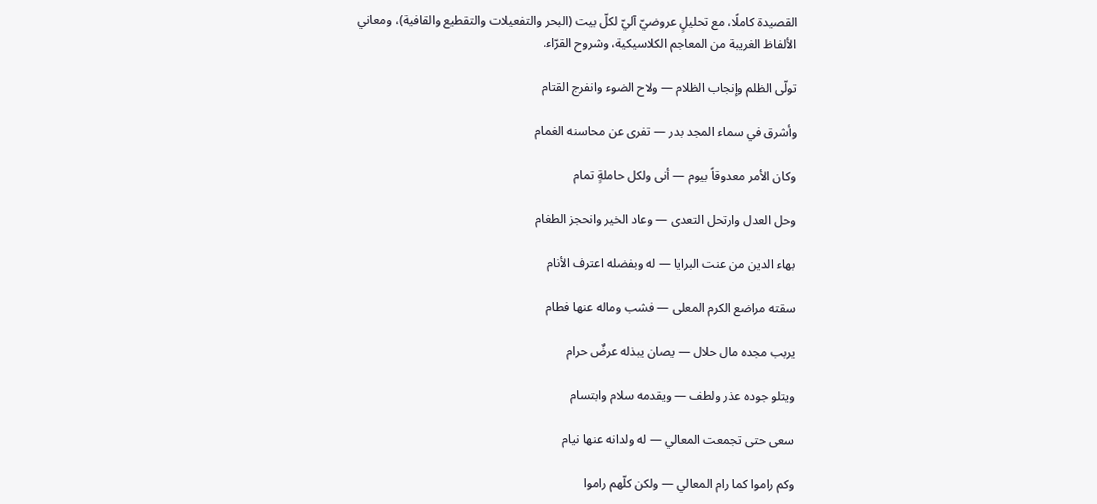القصيدة كاملًا، مع تحليلٍ عروضيّ آليّ لكلّ بيت (البحر والتفعيلات والتقطيع والقافية)، ومعاني الألفاظ الغريبة من المعاجم الكلاسيكية، وشروح القرّاء.

تولّى الظلم وإنجاب الظلام — ولاح الضوء وانفرج القتام

وأشرق في سماء المجد بدر — تفرى عن محاسنه الغمام

وكان الأمر معدوقاً بيوم — أنى ولكل حاملةٍ تمام

وحل العدل وارتحل التعدى — وعاد الخير وانحجز الطغام

بهاء الدين من عنت البرايا — له وبفضله اعترف الأنام

سقته مراضع الكرم المعلى — فشب وماله عنها فطام

يربب مجده مال حلال — يصان يبذله عرضٌ حرام

ويتلو جوده عذر ولطف — ويقدمه سلام وابتسام

سعى حتى تجمعت المعالي — له ولدانه عنها نيام

وكم راموا كما رام المعالي — ولكن كلّهم راموا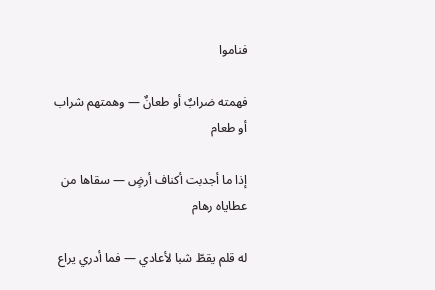فناموا

فهمته ضرابٌ أو طعانٌ — وهمتهم شراب أو طعام

إذا ما أجدبت أكناف أرضٍ — سقاها من عطاياه رهام

له قلم يقطّ شبا لأعادي — فما أدري يراع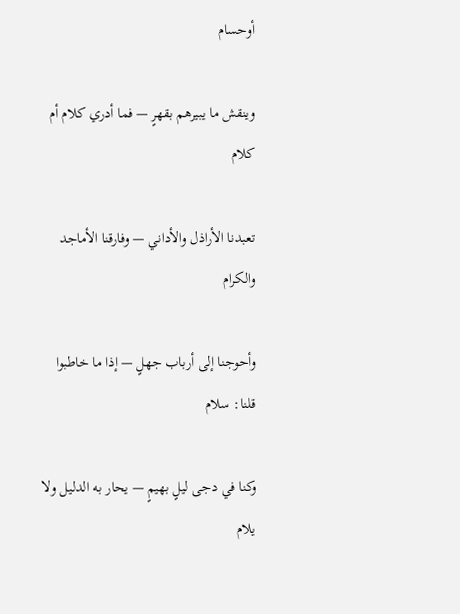أوحسام

وينقش ما يبيرهم بقهرٍ — فما أدري كلام أم كلام

تعبدنا الأراذل والأداني — وفارقنا الأماجد والكرام

وأحوجنا إلى أرباب جهلٍ — إذا ما خاطبوا قلنا: سلام

وكنا في دجى ليلٍ بهيمٍ — يحار به الدليل ولا يلام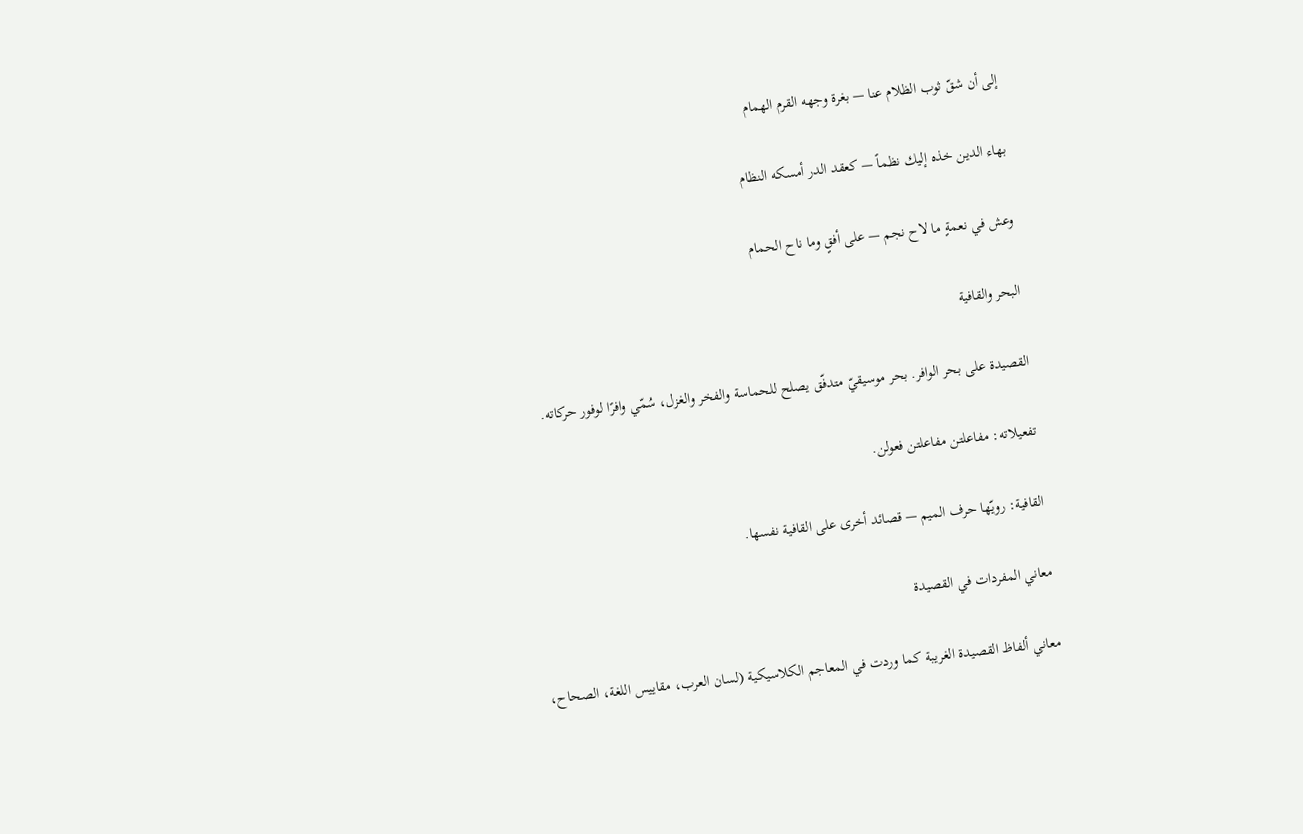إلى أن شقّ ثوب الظلام عنا — بغرة وجهه القرم الهمام

بهاء الدين خذه إليك نظماً — كعقد الدر أمسكه النظام

وعش في نعمةٍ ما لاح نجم — على أفقٍ وما ناح الحمام

البحر والقافية

القصيدة على بحر الوافر. بحر موسيقيّ متدفّق يصلح للحماسة والفخر والغزل، سُمّي وافرًا لوفور حركاته.

تفعيلاته: مفاعلتن مفاعلتن فعولن.

القافية: رويّها حرف الميم — قصائد أخرى على القافية نفسها.

معاني المفردات في القصيدة

معاني ألفاظ القصيدة الغريبة كما وردت في المعاجم الكلاسيكية (لسان العرب، مقاييس اللغة، الصحاح،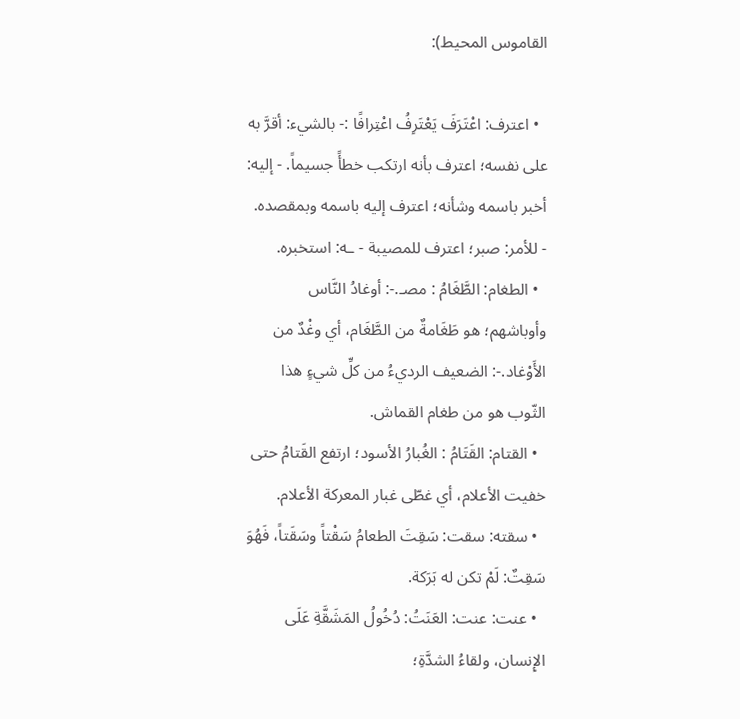القاموس المحيط):

  • اعترف: اعْتَرَفَ يَعْتَرِفُ اعْتِرافًا :- بالشيء: أقرَّ به على نفسه؛ اعترف بأنه ارتكب خطأً جسيماً. - إليه: أخبر باسمه وشأنه؛ اعترف إليه باسمه وبمقصده. - للأمر: صبر؛ اعترف للمصيبة - ـه: استخبره.
  • الطغام: الطَّغَامُ : مصـ.-: أوغادُ النَّاس وأوباشهم؛ هو طَغَامةٌ من الطَّغَام، أي وغْدٌ من الأَوْغاد.-: الضعيف الرديءُ من كلِّ شيءٍ هذا الثّوب هو من طغام القماش.
  • القتام: القَتَامُ : الغُبارُ الأسود؛ ارتفع القَتامُ حتى خفيت الأعلام، أي غطّى غبار المعركة الأعلام.
  • سقته: سقت: سَقِتَ الطعامُ سَقْتاً وسَقَتاً، فَهُوَ سَقِتٌ: لَمْ تكن له بَرَكة.
  • عنت: عنت: العَنَتُ: دُخُولُ المَشَقَّةِ عَلَى الإِنسان، ولقاءُ الشدَّةِ؛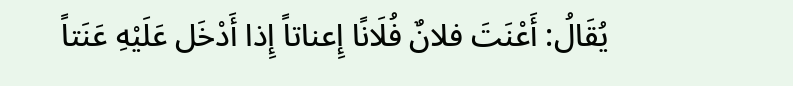يُقَالُ: أَعْنَتَ فلانٌ فُلَانًا إِعناتاً إِذا أَدْخَل عَلَيْهِ عَنَتاً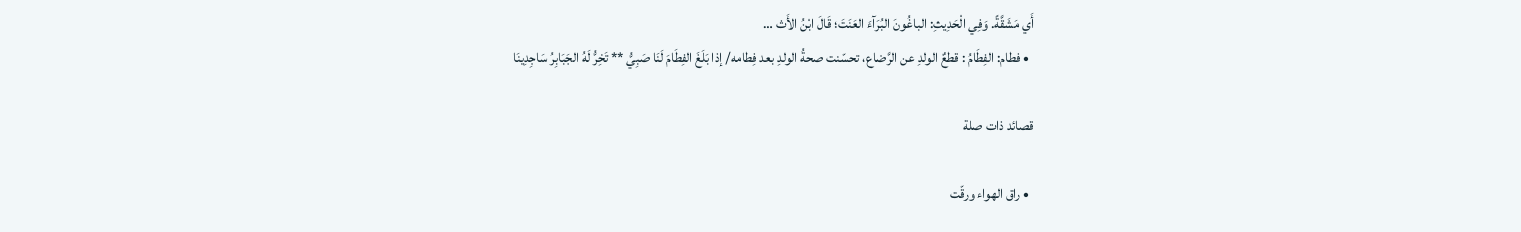أَي مَشَقَّةً. وَفِي الْحَدِيثِ: الباغُونَ البُرَآءَ العَنَتَ؛ قَالَ ابْنُ الأَث …
  • فطام: الفِطَامُ : قطعٌ الولدِ عن الرَّضاع، تحسّنت صحةُ الولدِ بعد فِطامه/ إذا بَلَغَ الفِطَامَ لَنَا صَبِيُّ ** تَخِرُّ لَهُ الجَبَابِرُ سَاجِدِينَا

قصائد ذات صلة

  • راق الهواء ورقّت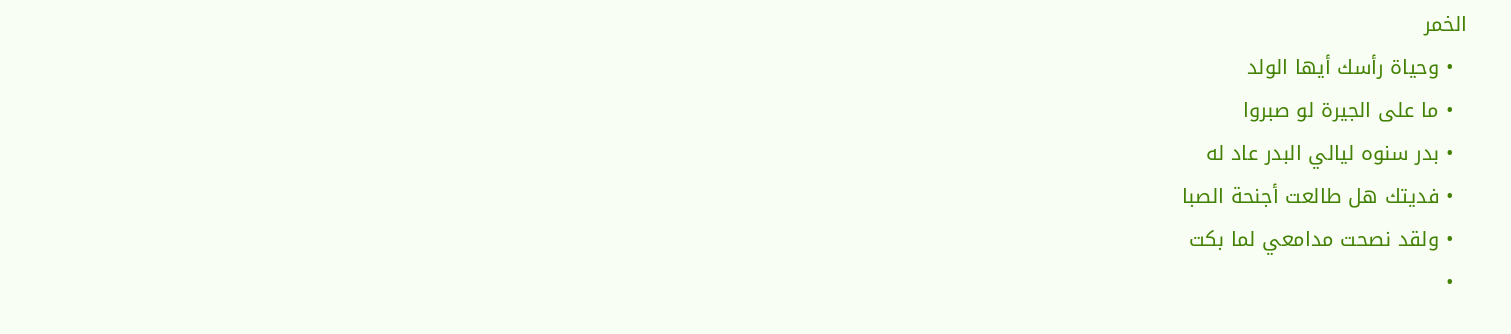الخمر
  • وحياة رأسك أيها الولد
  • ما على الجيرة لو صبروا
  • بدر سنوه ليالي البدر عاد له
  • فديتك هل طالعت أجنحة الصبا
  • ولقد نصحت مدامعي لما بكت
  •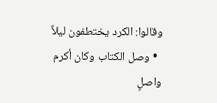وقالوا: الكرد يختطفون ليلاً
  • وصل الكتاب وكان أكرم واصلٍ